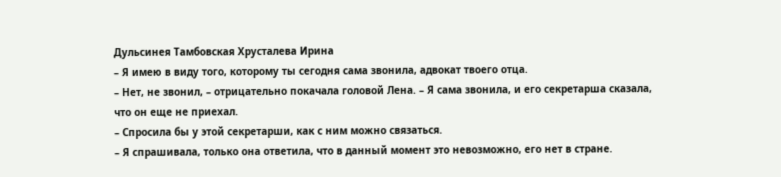Дульсинея Тамбовская Хрусталева Ирина
– Я имею в виду того, которому ты сегодня сама звонила, адвокат твоего отца.
– Нет, не звонил, – отрицательно покачала головой Лена. – Я сама звонила, и его секретарша сказала, что он еще не приехал.
– Спросила бы у этой секретарши, как с ним можно связаться.
– Я спрашивала, только она ответила, что в данный момент это невозможно, его нет в стране.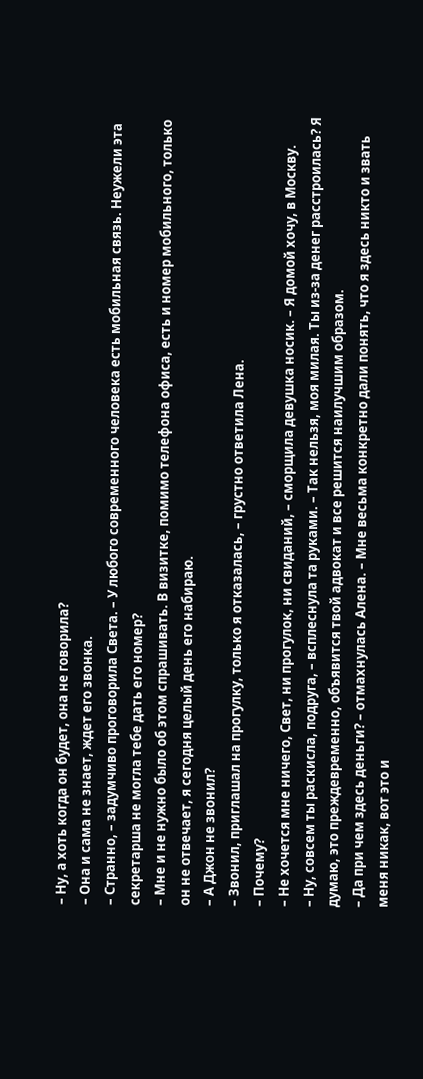– Ну, а хоть когда он будет, она не говорила?
– Она и сама не знает, ждет его звонка.
– Странно, – задумчиво проговорила Света. – У любого современного человека есть мобильная связь. Неужели эта секретарша не могла тебе дать его номер?
– Мне и не нужно было об этом спрашивать. В визитке, помимо телефона офиса, есть и номер мобильного, только он не отвечает, я сегодня целый день его набираю.
– А Джон не звонил?
– Звонил, приглашал на прогулку, только я отказалась, – грустно ответила Лена.
– Почему?
– Не хочется мне ничего, Свет, ни прогулок, ни свиданий, – сморщила девушка носик. – Я домой хочу, в Москву.
– Ну, совсем ты раскисла, подруга, – всплеснула та руками. – Так нельзя, моя милая. Ты из-за денег расстроилась? Я думаю, это преждевременно, объявится твой адвокат и все решится наилучшим образом.
– Да при чем здесь деньги? – отмахнулась Алена. – Мне весьма конкретно дали понять, что я здесь никто и звать меня никак, вот это и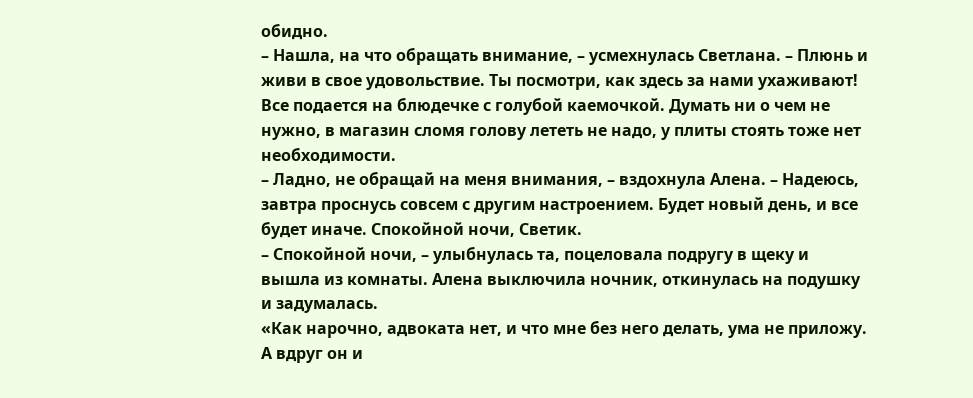обидно.
– Нашла, на что обращать внимание, – усмехнулась Светлана. – Плюнь и живи в свое удовольствие. Ты посмотри, как здесь за нами ухаживают! Все подается на блюдечке с голубой каемочкой. Думать ни о чем не нужно, в магазин сломя голову лететь не надо, у плиты стоять тоже нет необходимости.
– Ладно, не обращай на меня внимания, – вздохнула Алена. – Надеюсь, завтра проснусь совсем с другим настроением. Будет новый день, и все будет иначе. Спокойной ночи, Светик.
– Спокойной ночи, – улыбнулась та, поцеловала подругу в щеку и вышла из комнаты. Алена выключила ночник, откинулась на подушку и задумалась.
«Как нарочно, адвоката нет, и что мне без него делать, ума не приложу. А вдруг он и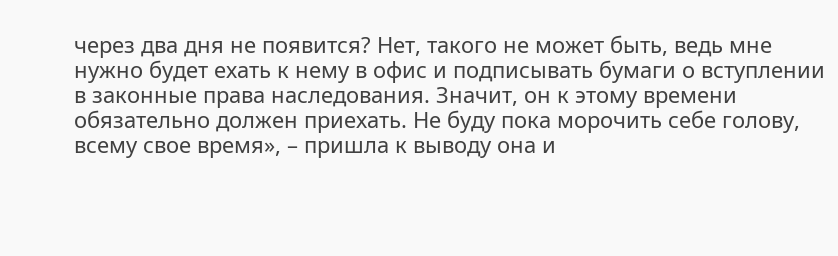через два дня не появится? Нет, такого не может быть, ведь мне нужно будет ехать к нему в офис и подписывать бумаги о вступлении в законные права наследования. Значит, он к этому времени обязательно должен приехать. Не буду пока морочить себе голову, всему свое время», – пришла к выводу она и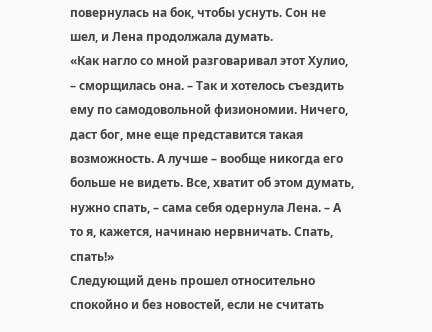повернулась на бок, чтобы уснуть. Сон не шел, и Лена продолжала думать.
«Как нагло со мной разговаривал этот Хулио, – сморщилась она. – Так и хотелось съездить ему по самодовольной физиономии. Ничего, даст бог, мне еще представится такая возможность. А лучше – вообще никогда его больше не видеть. Все, хватит об этом думать, нужно спать, – сама себя одернула Лена. – А то я, кажется, начинаю нервничать. Спать, спать!»
Следующий день прошел относительно спокойно и без новостей, если не считать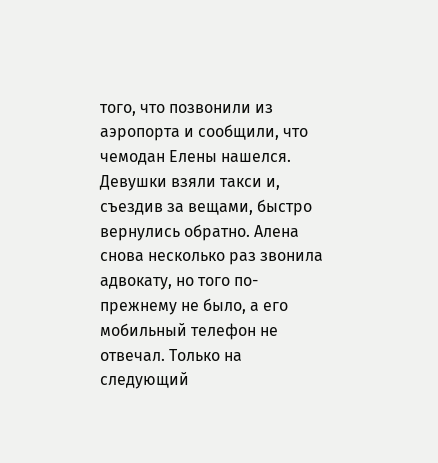того, что позвонили из аэропорта и сообщили, что чемодан Елены нашелся. Девушки взяли такси и, съездив за вещами, быстро вернулись обратно. Алена снова несколько раз звонила адвокату, но того по-прежнему не было, а его мобильный телефон не отвечал. Только на следующий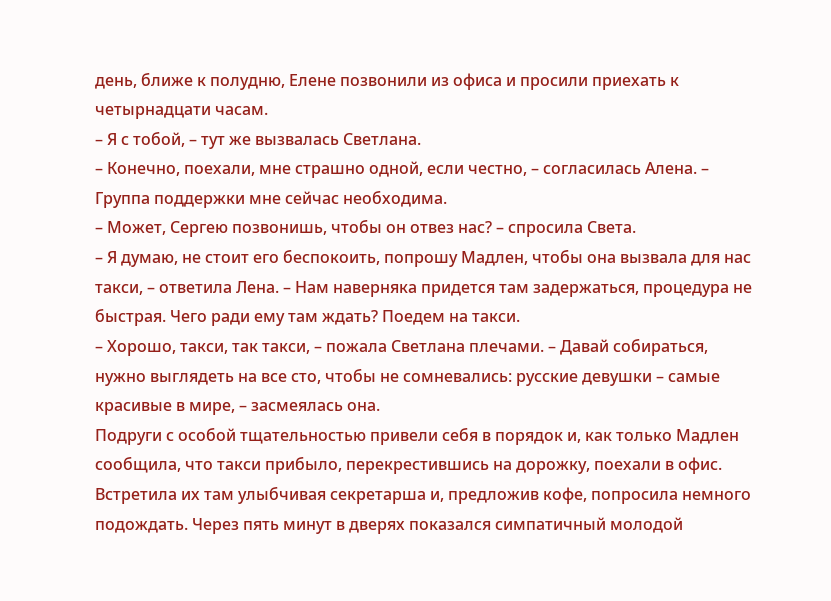день, ближе к полудню, Елене позвонили из офиса и просили приехать к четырнадцати часам.
– Я с тобой, – тут же вызвалась Светлана.
– Конечно, поехали, мне страшно одной, если честно, – согласилась Алена. – Группа поддержки мне сейчас необходима.
– Может, Сергею позвонишь, чтобы он отвез нас? – спросила Света.
– Я думаю, не стоит его беспокоить, попрошу Мадлен, чтобы она вызвала для нас такси, – ответила Лена. – Нам наверняка придется там задержаться, процедура не быстрая. Чего ради ему там ждать? Поедем на такси.
– Хорошо, такси, так такси, – пожала Светлана плечами. – Давай собираться, нужно выглядеть на все сто, чтобы не сомневались: русские девушки – самые красивые в мире, – засмеялась она.
Подруги с особой тщательностью привели себя в порядок и, как только Мадлен сообщила, что такси прибыло, перекрестившись на дорожку, поехали в офис. Встретила их там улыбчивая секретарша и, предложив кофе, попросила немного подождать. Через пять минут в дверях показался симпатичный молодой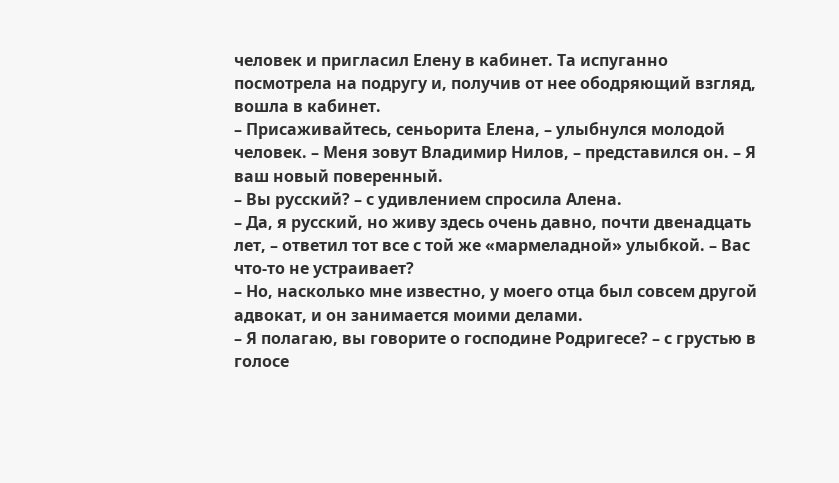человек и пригласил Елену в кабинет. Та испуганно посмотрела на подругу и, получив от нее ободряющий взгляд, вошла в кабинет.
– Присаживайтесь, сеньорита Елена, – улыбнулся молодой человек. – Меня зовут Владимир Нилов, – представился он. – Я ваш новый поверенный.
– Вы русский? – с удивлением спросила Алена.
– Да, я русский, но живу здесь очень давно, почти двенадцать лет, – ответил тот все с той же «мармеладной» улыбкой. – Вас что-то не устраивает?
– Но, насколько мне известно, у моего отца был совсем другой адвокат, и он занимается моими делами.
– Я полагаю, вы говорите о господине Родригесе? – с грустью в голосе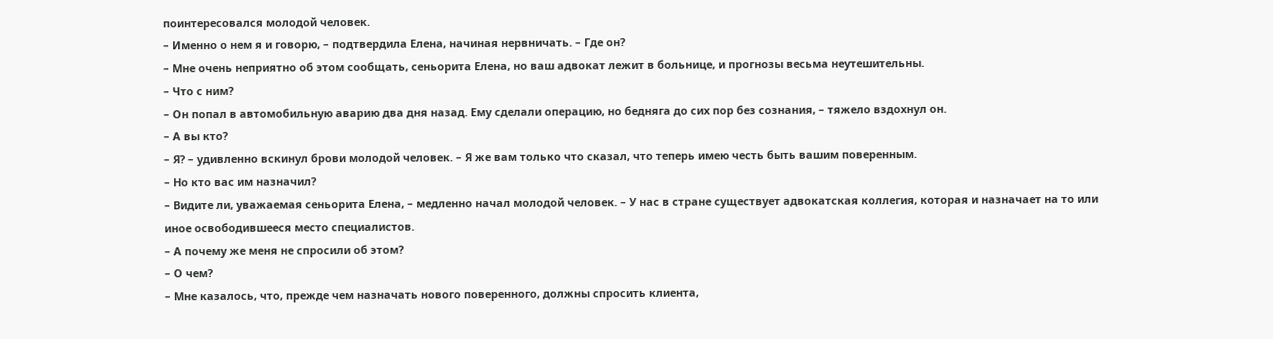поинтересовался молодой человек.
– Именно о нем я и говорю, – подтвердила Елена, начиная нервничать. – Где он?
– Мне очень неприятно об этом сообщать, сеньорита Елена, но ваш адвокат лежит в больнице, и прогнозы весьма неутешительны.
– Что с ним?
– Он попал в автомобильную аварию два дня назад. Ему сделали операцию, но бедняга до сих пор без сознания, – тяжело вздохнул он.
– А вы кто?
– Я? – удивленно вскинул брови молодой человек. – Я же вам только что сказал, что теперь имею честь быть вашим поверенным.
– Но кто вас им назначил?
– Видите ли, уважаемая сеньорита Елена, – медленно начал молодой человек. – У нас в стране существует адвокатская коллегия, которая и назначает на то или иное освободившееся место специалистов.
– А почему же меня не спросили об этом?
– О чем?
– Мне казалось, что, прежде чем назначать нового поверенного, должны спросить клиента,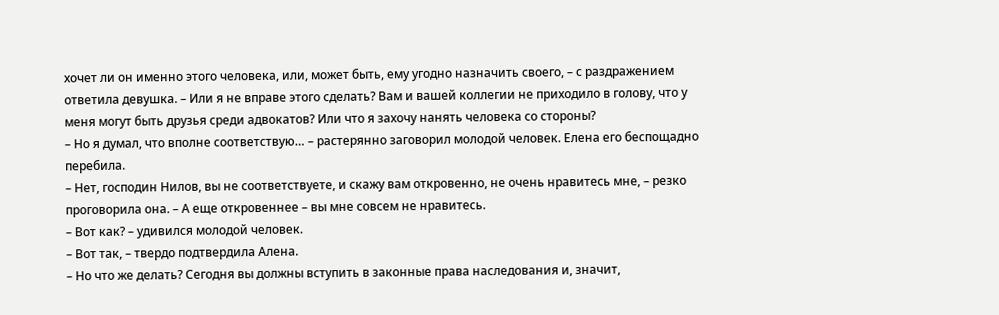хочет ли он именно этого человека, или, может быть, ему угодно назначить своего, – с раздражением ответила девушка. – Или я не вправе этого сделать? Вам и вашей коллегии не приходило в голову, что у меня могут быть друзья среди адвокатов? Или что я захочу нанять человека со стороны?
– Но я думал, что вполне соответствую… – растерянно заговорил молодой человек. Елена его беспощадно перебила.
– Нет, господин Нилов, вы не соответствуете, и скажу вам откровенно, не очень нравитесь мне, – резко проговорила она. – А еще откровеннее – вы мне совсем не нравитесь.
– Вот как? – удивился молодой человек.
– Вот так, – твердо подтвердила Алена.
– Но что же делать? Сегодня вы должны вступить в законные права наследования и, значит,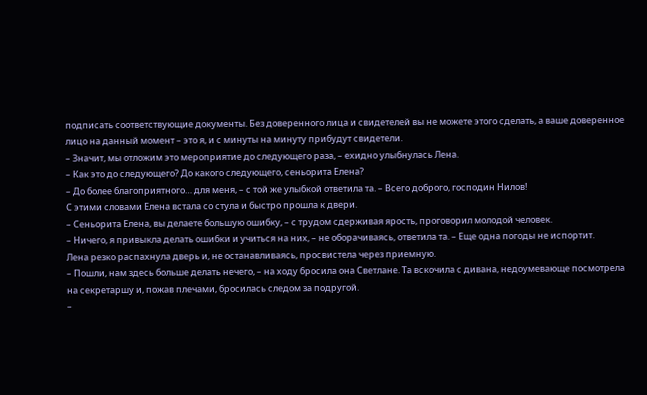подписать соответствующие документы. Без доверенного лица и свидетелей вы не можете этого сделать, а ваше доверенное лицо на данный момент – это я, и с минуты на минуту прибудут свидетели.
– Значит, мы отложим это мероприятие до следующего раза, – ехидно улыбнулась Лена.
– Как это до следующего? До какого следующего, сеньорита Елена?
– До более благоприятного… для меня, – с той же улыбкой ответила та. – Всего доброго, господин Нилов!
С этими словами Елена встала со стула и быстро прошла к двери.
– Сеньорита Елена, вы делаете большую ошибку, – с трудом сдерживая ярость, проговорил молодой человек.
– Ничего, я привыкла делать ошибки и учиться на них, – не оборачиваясь, ответила та. – Еще одна погоды не испортит.
Лена резко распахнула дверь и, не останавливаясь, просвистела через приемную.
– Пошли, нам здесь больше делать нечего, – на ходу бросила она Светлане. Та вскочила с дивана, недоумевающе посмотрела на секретаршу и, пожав плечами, бросилась следом за подругой.
–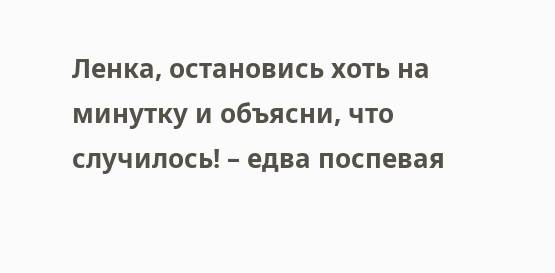Ленка, остановись хоть на минутку и объясни, что случилось! – едва поспевая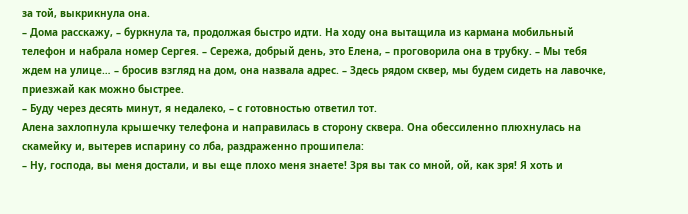за той, выкрикнула она.
– Дома расскажу, – буркнула та, продолжая быстро идти. На ходу она вытащила из кармана мобильный телефон и набрала номер Сергея. – Сережа, добрый день, это Елена, – проговорила она в трубку. – Мы тебя ждем на улице… – бросив взгляд на дом, она назвала адрес. – Здесь рядом сквер, мы будем сидеть на лавочке, приезжай как можно быстрее.
– Буду через десять минут, я недалеко, – с готовностью ответил тот.
Алена захлопнула крышечку телефона и направилась в сторону сквера. Она обессиленно плюхнулась на скамейку и, вытерев испарину со лба, раздраженно прошипела:
– Ну, господа, вы меня достали, и вы еще плохо меня знаете! Зря вы так со мной, ой, как зря! Я хоть и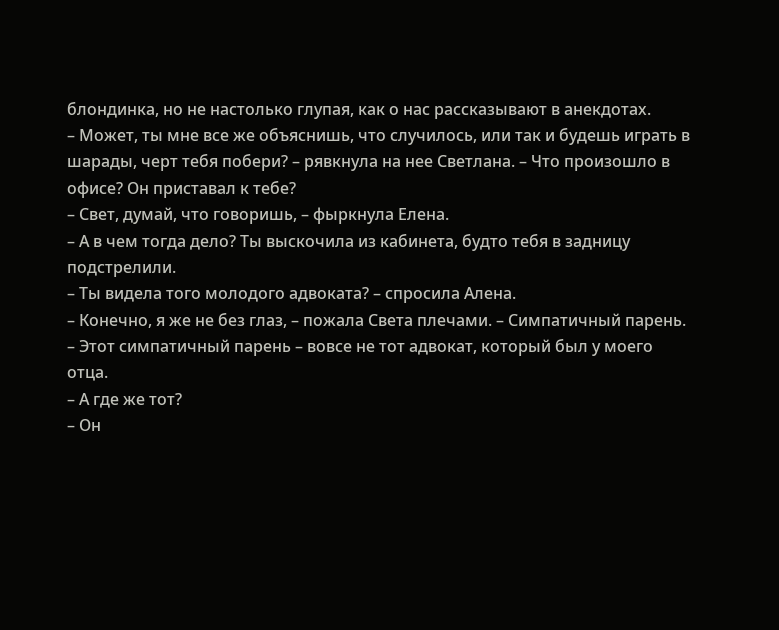блондинка, но не настолько глупая, как о нас рассказывают в анекдотах.
– Может, ты мне все же объяснишь, что случилось, или так и будешь играть в шарады, черт тебя побери? – рявкнула на нее Светлана. – Что произошло в офисе? Он приставал к тебе?
– Свет, думай, что говоришь, – фыркнула Елена.
– А в чем тогда дело? Ты выскочила из кабинета, будто тебя в задницу подстрелили.
– Ты видела того молодого адвоката? – спросила Алена.
– Конечно, я же не без глаз, – пожала Света плечами. – Симпатичный парень.
– Этот симпатичный парень – вовсе не тот адвокат, который был у моего отца.
– А где же тот?
– Он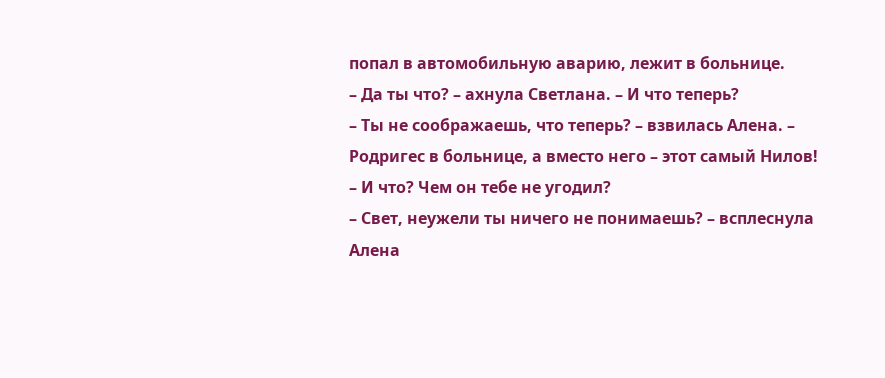попал в автомобильную аварию, лежит в больнице.
– Да ты что? – ахнула Светлана. – И что теперь?
– Ты не соображаешь, что теперь? – взвилась Алена. – Родригес в больнице, а вместо него – этот самый Нилов!
– И что? Чем он тебе не угодил?
– Свет, неужели ты ничего не понимаешь? – всплеснула Алена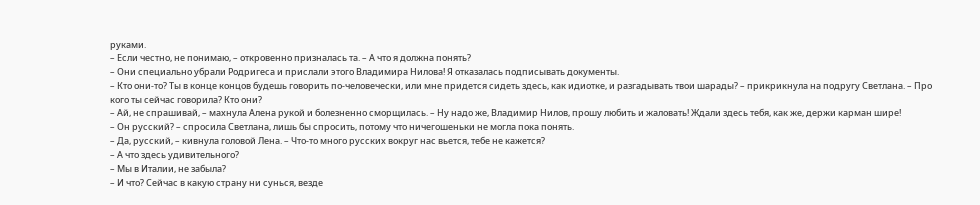руками.
– Если честно, не понимаю, – откровенно призналась та. – А что я должна понять?
– Они специально убрали Родригеса и прислали этого Владимира Нилова! Я отказалась подписывать документы.
– Кто они-то? Ты в конце концов будешь говорить по-человечески, или мне придется сидеть здесь, как идиотке, и разгадывать твои шарады? – прикрикнула на подругу Светлана. – Про кого ты сейчас говорила? Кто они?
– Ай, не спрашивай, – махнула Алена рукой и болезненно сморщилась. – Ну надо же, Владимир Нилов, прошу любить и жаловать! Ждали здесь тебя, как же, держи карман шире!
– Он русский? – спросила Светлана, лишь бы спросить, потому что ничегошеньки не могла пока понять.
– Да, русский, – кивнула головой Лена. – Что-то много русских вокруг нас вьется, тебе не кажется?
– А что здесь удивительного?
– Мы в Италии, не забыла?
– И что? Сейчас в какую страну ни сунься, везде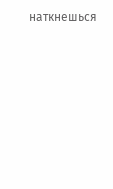наткнешься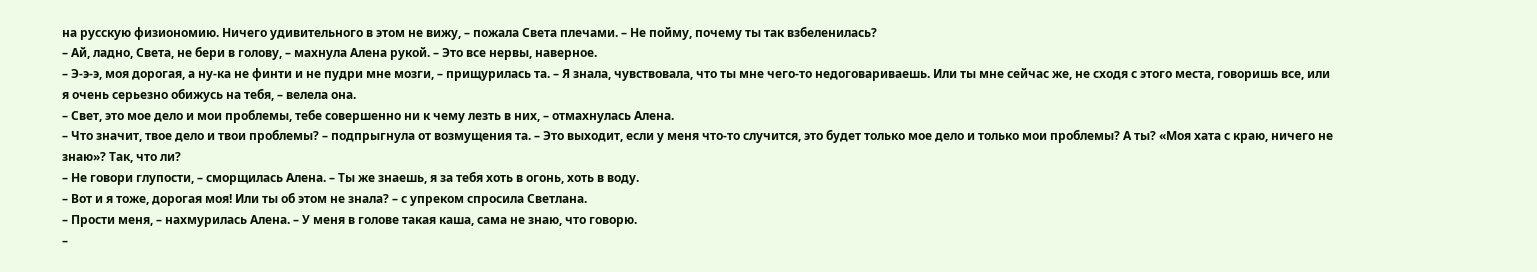на русскую физиономию. Ничего удивительного в этом не вижу, – пожала Света плечами. – Не пойму, почему ты так взбеленилась?
– Ай, ладно, Света, не бери в голову, – махнула Алена рукой. – Это все нервы, наверное.
– Э-э-э, моя дорогая, а ну-ка не финти и не пудри мне мозги, – прищурилась та. – Я знала, чувствовала, что ты мне чего-то недоговариваешь. Или ты мне сейчас же, не сходя с этого места, говоришь все, или я очень серьезно обижусь на тебя, – велела она.
– Свет, это мое дело и мои проблемы, тебе совершенно ни к чему лезть в них, – отмахнулась Алена.
– Что значит, твое дело и твои проблемы? – подпрыгнула от возмущения та. – Это выходит, если у меня что-то случится, это будет только мое дело и только мои проблемы? А ты? «Моя хата с краю, ничего не знаю»? Так, что ли?
– Не говори глупости, – сморщилась Алена. – Ты же знаешь, я за тебя хоть в огонь, хоть в воду.
– Вот и я тоже, дорогая моя! Или ты об этом не знала? – с упреком спросила Светлана.
– Прости меня, – нахмурилась Алена. – У меня в голове такая каша, сама не знаю, что говорю.
–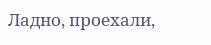Ладно, проехали,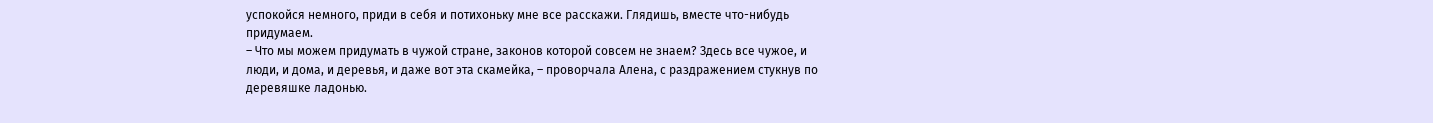успокойся немного, приди в себя и потихоньку мне все расскажи. Глядишь, вместе что-нибудь придумаем.
– Что мы можем придумать в чужой стране, законов которой совсем не знаем? Здесь все чужое, и люди, и дома, и деревья, и даже вот эта скамейка, – проворчала Алена, с раздражением стукнув по деревяшке ладонью.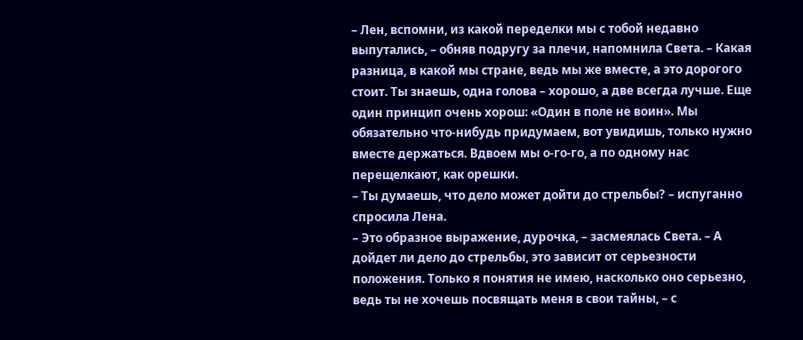– Лен, вспомни, из какой переделки мы с тобой недавно выпутались, – обняв подругу за плечи, напомнила Света. – Какая разница, в какой мы стране, ведь мы же вместе, а это дорогого стоит. Ты знаешь, одна голова – хорошо, а две всегда лучше. Еще один принцип очень хорош: «Один в поле не воин». Мы обязательно что-нибудь придумаем, вот увидишь, только нужно вместе держаться. Вдвоем мы о-го-го, а по одному нас перещелкают, как орешки.
– Ты думаешь, что дело может дойти до стрельбы? – испуганно спросила Лена.
– Это образное выражение, дурочка, – засмеялась Света. – А дойдет ли дело до стрельбы, это зависит от серьезности положения. Только я понятия не имею, насколько оно серьезно, ведь ты не хочешь посвящать меня в свои тайны, – с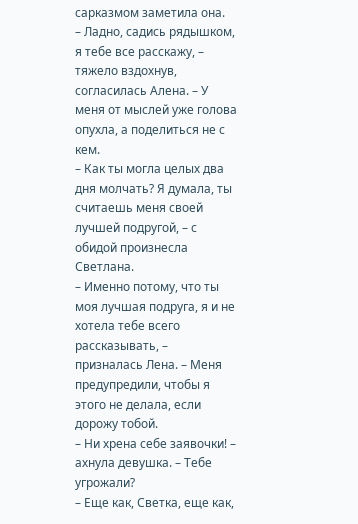сарказмом заметила она.
– Ладно, садись рядышком, я тебе все расскажу, – тяжело вздохнув, согласилась Алена. – У меня от мыслей уже голова опухла, а поделиться не с кем.
– Как ты могла целых два дня молчать? Я думала, ты считаешь меня своей лучшей подругой, – с обидой произнесла Светлана.
– Именно потому, что ты моя лучшая подруга, я и не хотела тебе всего рассказывать, – призналась Лена. – Меня предупредили, чтобы я этого не делала, если дорожу тобой.
– Ни хрена себе заявочки! – ахнула девушка. – Тебе угрожали?
– Еще как, Светка, еще как,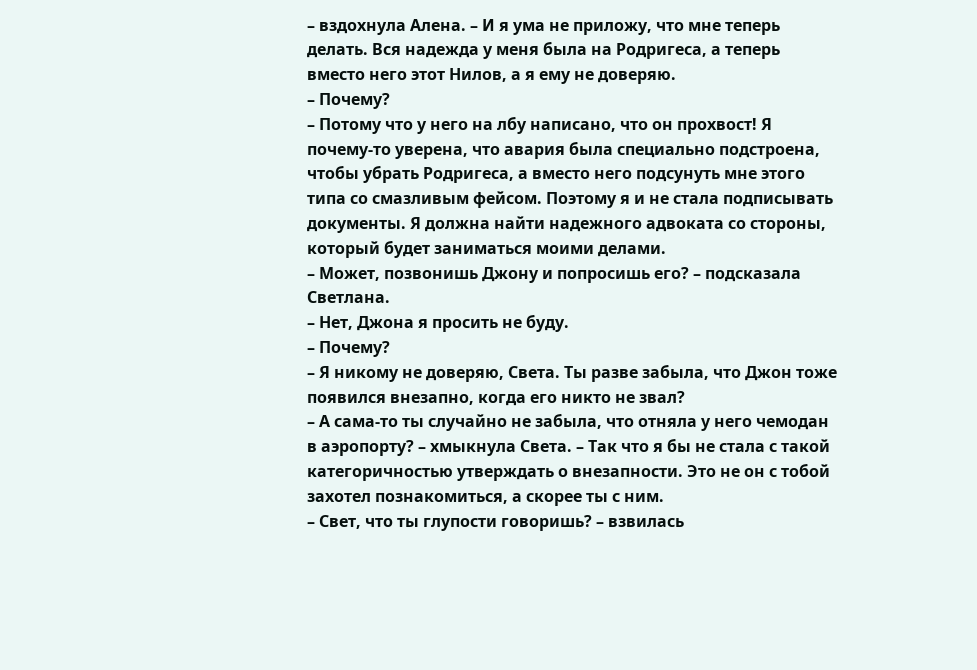– вздохнула Алена. – И я ума не приложу, что мне теперь делать. Вся надежда у меня была на Родригеса, а теперь вместо него этот Нилов, а я ему не доверяю.
– Почему?
– Потому что у него на лбу написано, что он прохвост! Я почему-то уверена, что авария была специально подстроена, чтобы убрать Родригеса, а вместо него подсунуть мне этого типа со смазливым фейсом. Поэтому я и не стала подписывать документы. Я должна найти надежного адвоката со стороны, который будет заниматься моими делами.
– Может, позвонишь Джону и попросишь его? – подсказала Светлана.
– Нет, Джона я просить не буду.
– Почему?
– Я никому не доверяю, Света. Ты разве забыла, что Джон тоже появился внезапно, когда его никто не звал?
– А сама-то ты случайно не забыла, что отняла у него чемодан в аэропорту? – хмыкнула Света. – Так что я бы не стала с такой категоричностью утверждать о внезапности. Это не он с тобой захотел познакомиться, а скорее ты с ним.
– Свет, что ты глупости говоришь? – взвилась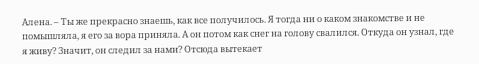Алена. – Ты же прекрасно знаешь, как все получилось. Я тогда ни о каком знакомстве и не помышляла, я его за вора приняла. А он потом как снег на голову свалился. Откуда он узнал, где я живу? Значит, он следил за нами? Отсюда вытекает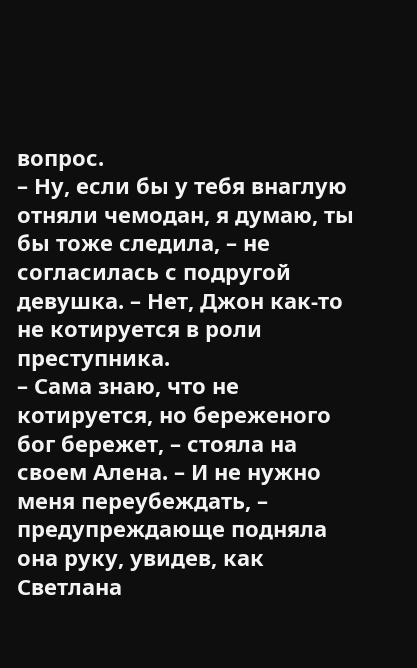вопрос.
– Ну, если бы у тебя внаглую отняли чемодан, я думаю, ты бы тоже следила, – не согласилась с подругой девушка. – Нет, Джон как-то не котируется в роли преступника.
– Сама знаю, что не котируется, но береженого бог бережет, – стояла на своем Алена. – И не нужно меня переубеждать, – предупреждающе подняла она руку, увидев, как Светлана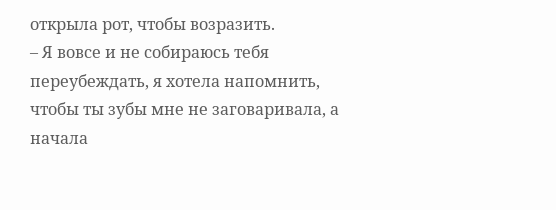открыла рот, чтобы возразить.
– Я вовсе и не собираюсь тебя переубеждать, я хотела напомнить, чтобы ты зубы мне не заговаривала, а начала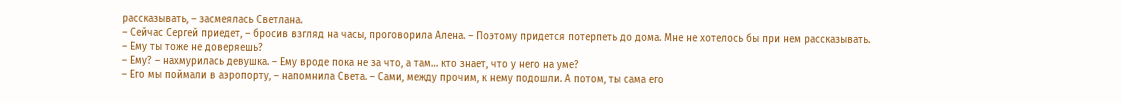рассказывать, – засмеялась Светлана.
– Сейчас Сергей приедет, – бросив взгляд на часы, проговорила Алена. – Поэтому придется потерпеть до дома. Мне не хотелось бы при нем рассказывать.
– Ему ты тоже не доверяешь?
– Ему? – нахмурилась девушка. – Ему вроде пока не за что, а там… кто знает, что у него на уме?
– Его мы поймали в аэропорту, – напомнила Света. – Сами, между прочим, к нему подошли. А потом, ты сама его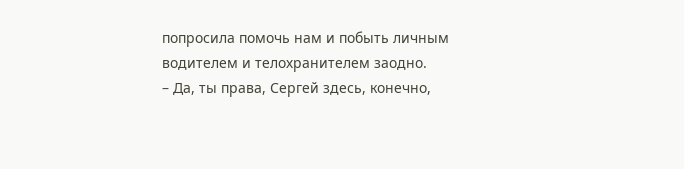попросила помочь нам и побыть личным водителем и телохранителем заодно.
– Да, ты права, Сергей здесь, конечно,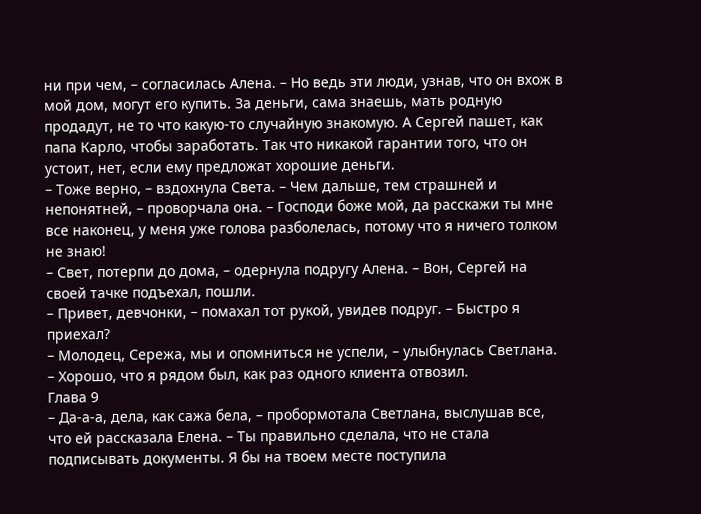ни при чем, – согласилась Алена. – Но ведь эти люди, узнав, что он вхож в мой дом, могут его купить. За деньги, сама знаешь, мать родную продадут, не то что какую-то случайную знакомую. А Сергей пашет, как папа Карло, чтобы заработать. Так что никакой гарантии того, что он устоит, нет, если ему предложат хорошие деньги.
– Тоже верно, – вздохнула Света. – Чем дальше, тем страшней и непонятней, – проворчала она. – Господи боже мой, да расскажи ты мне все наконец, у меня уже голова разболелась, потому что я ничего толком не знаю!
– Свет, потерпи до дома, – одернула подругу Алена. – Вон, Сергей на своей тачке подъехал, пошли.
– Привет, девчонки, – помахал тот рукой, увидев подруг. – Быстро я приехал?
– Молодец, Сережа, мы и опомниться не успели, – улыбнулась Светлана.
– Хорошо, что я рядом был, как раз одного клиента отвозил.
Глава 9
– Да-а-а, дела, как сажа бела, – пробормотала Светлана, выслушав все, что ей рассказала Елена. – Ты правильно сделала, что не стала подписывать документы. Я бы на твоем месте поступила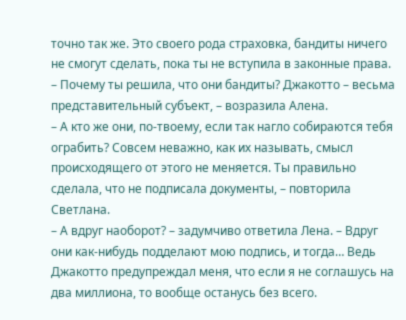точно так же. Это своего рода страховка, бандиты ничего не смогут сделать, пока ты не вступила в законные права.
– Почему ты решила, что они бандиты? Джакотто – весьма представительный субъект, – возразила Алена.
– А кто же они, по-твоему, если так нагло собираются тебя ограбить? Совсем неважно, как их называть, смысл происходящего от этого не меняется. Ты правильно сделала, что не подписала документы, – повторила Светлана.
– А вдруг наоборот? – задумчиво ответила Лена. – Вдруг они как-нибудь подделают мою подпись, и тогда… Ведь Джакотто предупреждал меня, что если я не соглашусь на два миллиона, то вообще останусь без всего.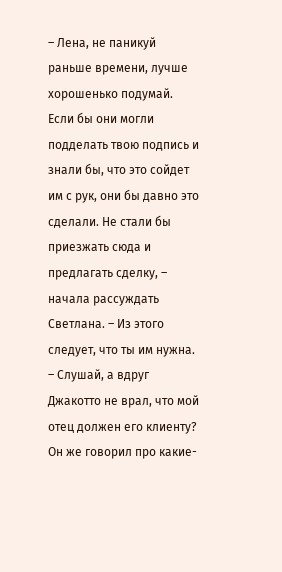– Лена, не паникуй раньше времени, лучше хорошенько подумай. Если бы они могли подделать твою подпись и знали бы, что это сойдет им с рук, они бы давно это сделали. Не стали бы приезжать сюда и предлагать сделку, – начала рассуждать Светлана. – Из этого следует, что ты им нужна.
– Слушай, а вдруг Джакотто не врал, что мой отец должен его клиенту? Он же говорил про какие-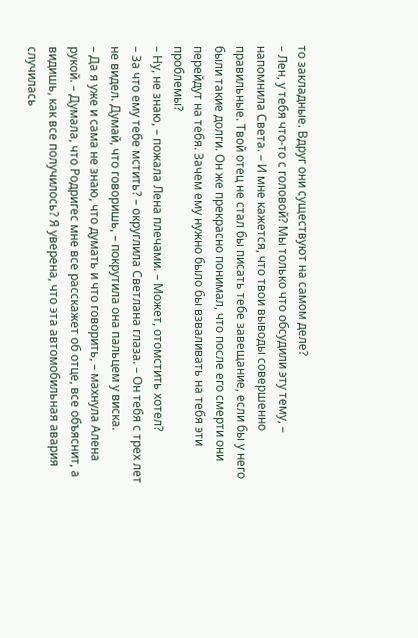то закладные. Вдруг они существуют на самом деле?
– Лен, у тебя что-то с головой? Мы только что обсудили эту тему, – напомнила Света. – И мне кажется, что твои выводы совершенно правильные. Твой отец не стал бы писать тебе завещание, если бы у него были такие долги. Он же прекрасно понимал, что после его смерти они перейдут на тебя. Зачем ему нужно было бы взваливать на тебя эти проблемы?
– Ну, не знаю, – пожала Лена плечами. – Может, отомстить хотел?
– За что ему тебе мстить? – округлила Светлана глаза. – Он тебя с трех лет не видел. Думай, что говоришь, – покрутила она пальцем у виска.
– Да я уже и сама не знаю, что думать и что говорить, – махнула Алена рукой. – Думала, что Родригес мне все расскажет об отце, все объяснит, а видишь, как все получилось? Я уверена, что эта автомобильная авария случилась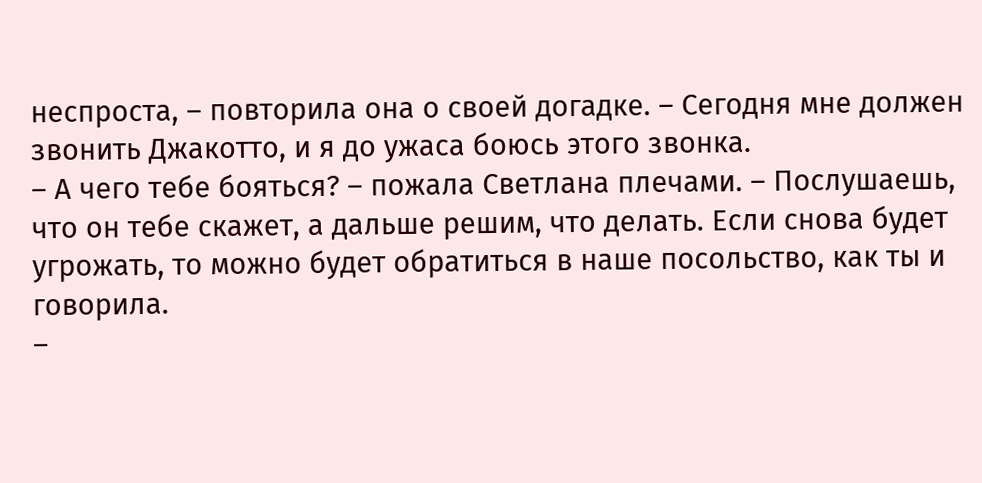неспроста, – повторила она о своей догадке. – Сегодня мне должен звонить Джакотто, и я до ужаса боюсь этого звонка.
– А чего тебе бояться? – пожала Светлана плечами. – Послушаешь, что он тебе скажет, а дальше решим, что делать. Если снова будет угрожать, то можно будет обратиться в наше посольство, как ты и говорила.
–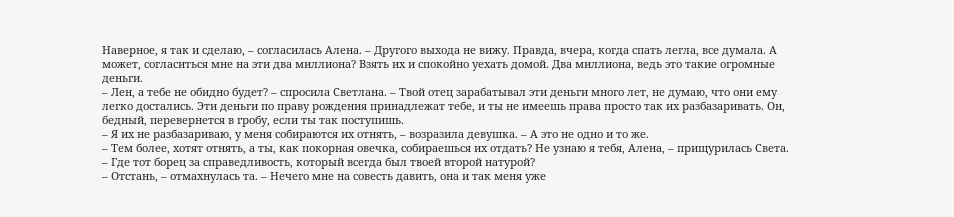Наверное, я так и сделаю, – согласилась Алена. – Другого выхода не вижу. Правда, вчера, когда спать легла, все думала. А может, согласиться мне на эти два миллиона? Взять их и спокойно уехать домой. Два миллиона, ведь это такие огромные деньги.
– Лен, а тебе не обидно будет? – спросила Светлана. – Твой отец зарабатывал эти деньги много лет, не думаю, что они ему легко достались. Эти деньги по праву рождения принадлежат тебе, и ты не имеешь права просто так их разбазаривать. Он, бедный, перевернется в гробу, если ты так поступишь.
– Я их не разбазариваю, у меня собираются их отнять, – возразила девушка. – А это не одно и то же.
– Тем более, хотят отнять, а ты, как покорная овечка, собираешься их отдать? Не узнаю я тебя, Алена, – прищурилась Света. – Где тот борец за справедливость, который всегда был твоей второй натурой?
– Отстань, – отмахнулась та. – Нечего мне на совесть давить, она и так меня уже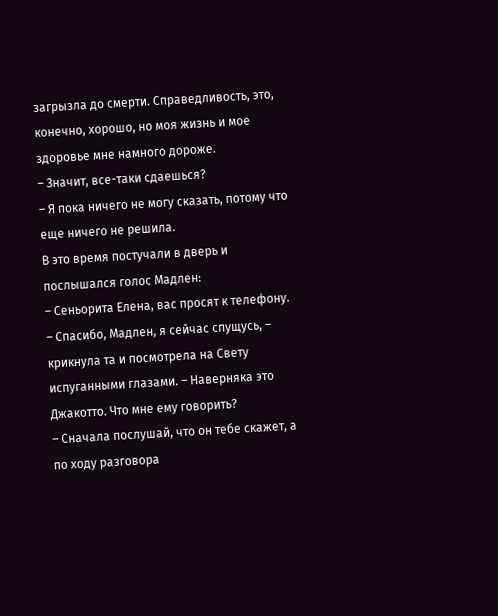загрызла до смерти. Справедливость, это, конечно, хорошо, но моя жизнь и мое здоровье мне намного дороже.
– Значит, все-таки сдаешься?
– Я пока ничего не могу сказать, потому что еще ничего не решила.
В это время постучали в дверь и послышался голос Мадлен:
– Сеньорита Елена, вас просят к телефону.
– Спасибо, Мадлен, я сейчас спущусь, – крикнула та и посмотрела на Свету испуганными глазами. – Наверняка это Джакотто. Что мне ему говорить?
– Сначала послушай, что он тебе скажет, а по ходу разговора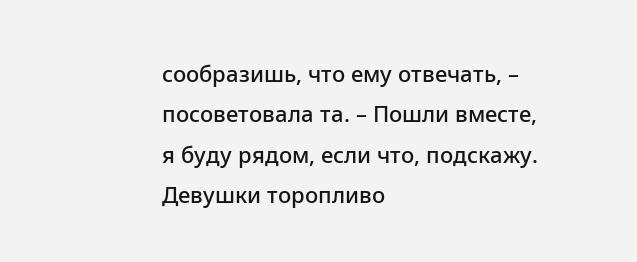сообразишь, что ему отвечать, – посоветовала та. – Пошли вместе, я буду рядом, если что, подскажу.
Девушки торопливо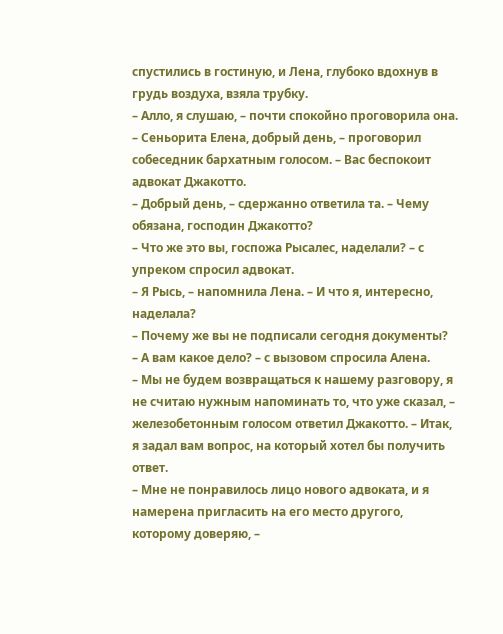спустились в гостиную, и Лена, глубоко вдохнув в грудь воздуха, взяла трубку.
– Алло, я слушаю, – почти спокойно проговорила она.
– Сеньорита Елена, добрый день, – проговорил собеседник бархатным голосом. – Вас беспокоит адвокат Джакотто.
– Добрый день, – сдержанно ответила та. – Чему обязана, господин Джакотто?
– Что же это вы, госпожа Рысалес, наделали? – с упреком спросил адвокат.
– Я Рысь, – напомнила Лена. – И что я, интересно, наделала?
– Почему же вы не подписали сегодня документы?
– А вам какое дело? – с вызовом спросила Алена.
– Мы не будем возвращаться к нашему разговору, я не считаю нужным напоминать то, что уже сказал, – железобетонным голосом ответил Джакотто. – Итак, я задал вам вопрос, на который хотел бы получить ответ.
– Мне не понравилось лицо нового адвоката, и я намерена пригласить на его место другого, которому доверяю, –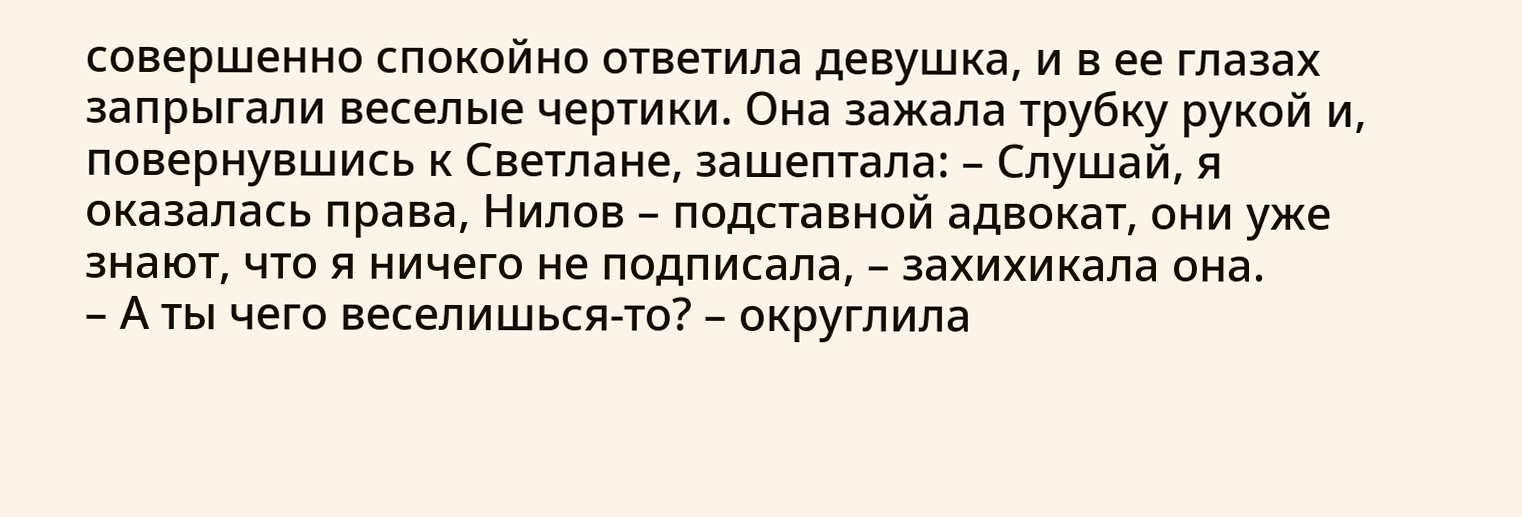совершенно спокойно ответила девушка, и в ее глазах запрыгали веселые чертики. Она зажала трубку рукой и, повернувшись к Светлане, зашептала: – Слушай, я оказалась права, Нилов – подставной адвокат, они уже знают, что я ничего не подписала, – захихикала она.
– А ты чего веселишься-то? – округлила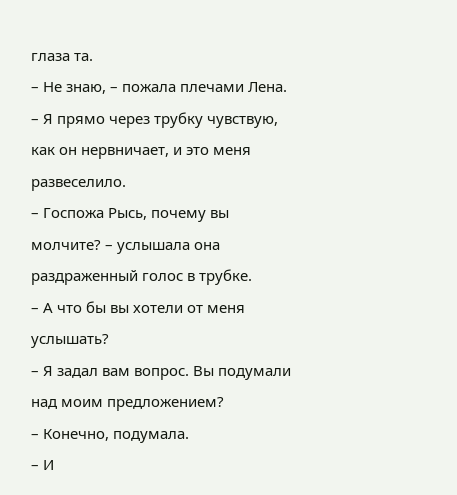глаза та.
– Не знаю, – пожала плечами Лена. – Я прямо через трубку чувствую, как он нервничает, и это меня развеселило.
– Госпожа Рысь, почему вы молчите? – услышала она раздраженный голос в трубке.
– А что бы вы хотели от меня услышать?
– Я задал вам вопрос. Вы подумали над моим предложением?
– Конечно, подумала.
– И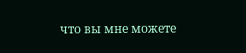что вы мне можете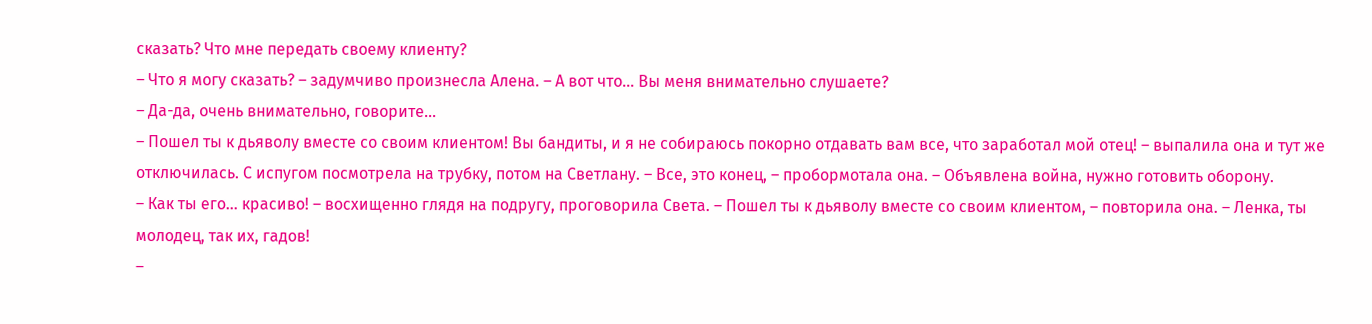сказать? Что мне передать своему клиенту?
– Что я могу сказать? – задумчиво произнесла Алена. – А вот что… Вы меня внимательно слушаете?
– Да-да, очень внимательно, говорите…
– Пошел ты к дьяволу вместе со своим клиентом! Вы бандиты, и я не собираюсь покорно отдавать вам все, что заработал мой отец! – выпалила она и тут же отключилась. С испугом посмотрела на трубку, потом на Светлану. – Все, это конец, – пробормотала она. – Объявлена война, нужно готовить оборону.
– Как ты его… красиво! – восхищенно глядя на подругу, проговорила Света. – Пошел ты к дьяволу вместе со своим клиентом, – повторила она. – Ленка, ты молодец, так их, гадов!
–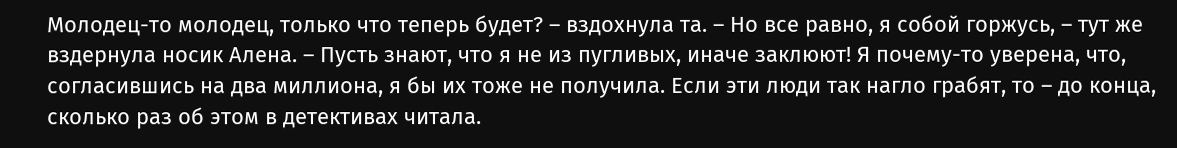Молодец-то молодец, только что теперь будет? – вздохнула та. – Но все равно, я собой горжусь, – тут же вздернула носик Алена. – Пусть знают, что я не из пугливых, иначе заклюют! Я почему-то уверена, что, согласившись на два миллиона, я бы их тоже не получила. Если эти люди так нагло грабят, то – до конца, сколько раз об этом в детективах читала.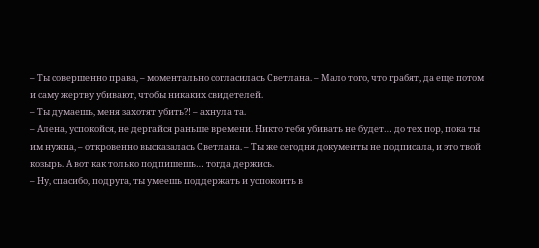– Ты совершенно права, – моментально согласилась Светлана. – Мало того, что грабят, да еще потом и саму жертву убивают, чтобы никаких свидетелей.
– Ты думаешь, меня захотят убить?! – ахнула та.
– Алена, успокойся, не дергайся раньше времени. Никто тебя убивать не будет… до тех пор, пока ты им нужна, – откровенно высказалась Светлана. – Ты же сегодня документы не подписала, и это твой козырь. А вот как только подпишешь… тогда держись.
– Ну, спасибо, подруга, ты умеешь поддержать и успокоить в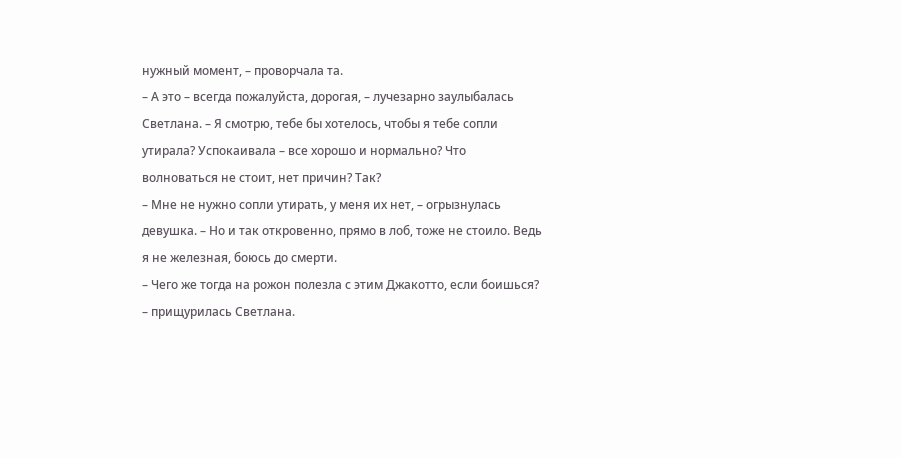нужный момент, – проворчала та.
– А это – всегда пожалуйста, дорогая, – лучезарно заулыбалась Светлана. – Я смотрю, тебе бы хотелось, чтобы я тебе сопли утирала? Успокаивала – все хорошо и нормально? Что волноваться не стоит, нет причин? Так?
– Мне не нужно сопли утирать, у меня их нет, – огрызнулась девушка. – Но и так откровенно, прямо в лоб, тоже не стоило. Ведь я не железная, боюсь до смерти.
– Чего же тогда на рожон полезла с этим Джакотто, если боишься? – прищурилась Светлана.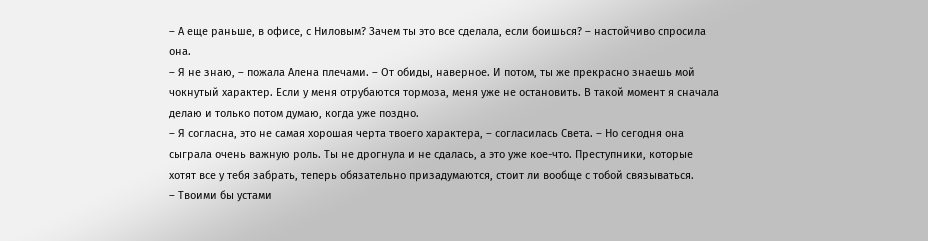– А еще раньше, в офисе, с Ниловым? Зачем ты это все сделала, если боишься? – настойчиво спросила она.
– Я не знаю, – пожала Алена плечами. – От обиды, наверное. И потом, ты же прекрасно знаешь мой чокнутый характер. Если у меня отрубаются тормоза, меня уже не остановить. В такой момент я сначала делаю и только потом думаю, когда уже поздно.
– Я согласна, это не самая хорошая черта твоего характера, – согласилась Света. – Но сегодня она сыграла очень важную роль. Ты не дрогнула и не сдалась, а это уже кое-что. Преступники, которые хотят все у тебя забрать, теперь обязательно призадумаются, стоит ли вообще с тобой связываться.
– Твоими бы устами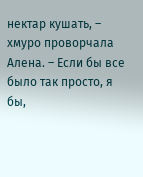нектар кушать, – хмуро проворчала Алена. – Если бы все было так просто, я бы,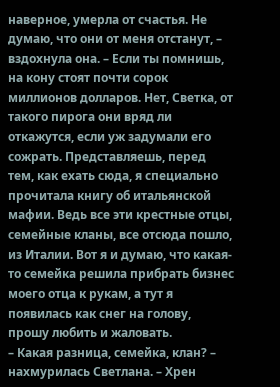наверное, умерла от счастья. Не думаю, что они от меня отстанут, – вздохнула она. – Если ты помнишь, на кону стоят почти сорок миллионов долларов. Нет, Светка, от такого пирога они вряд ли откажутся, если уж задумали его сожрать. Представляешь, перед тем, как ехать сюда, я специально прочитала книгу об итальянской мафии. Ведь все эти крестные отцы, семейные кланы, все отсюда пошло, из Италии. Вот я и думаю, что какая-то семейка решила прибрать бизнес моего отца к рукам, а тут я появилась как снег на голову, прошу любить и жаловать.
– Какая разница, семейка, клан? – нахмурилась Светлана. – Хрен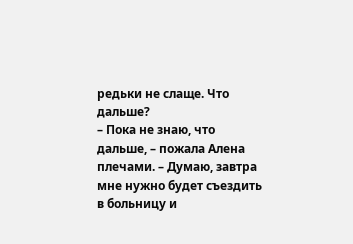редьки не слаще. Что дальше?
– Пока не знаю, что дальше, – пожала Алена плечами. – Думаю, завтра мне нужно будет съездить в больницу и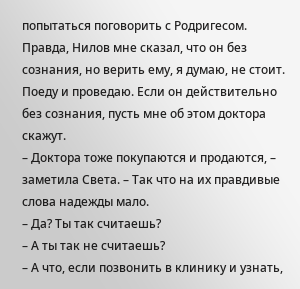попытаться поговорить с Родригесом. Правда, Нилов мне сказал, что он без сознания, но верить ему, я думаю, не стоит. Поеду и проведаю. Если он действительно без сознания, пусть мне об этом доктора скажут.
– Доктора тоже покупаются и продаются, – заметила Света. – Так что на их правдивые слова надежды мало.
– Да? Ты так считаешь?
– А ты так не считаешь?
– А что, если позвонить в клинику и узнать,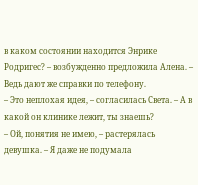в каком состоянии находится Энрике Родригес? – возбужденно предложила Алена. – Ведь дают же справки по телефону.
– Это неплохая идея, – согласилась Света. – А в какой он клинике лежит, ты знаешь?
– Ой, понятия не имею, – растерялась девушка. – Я даже не подумала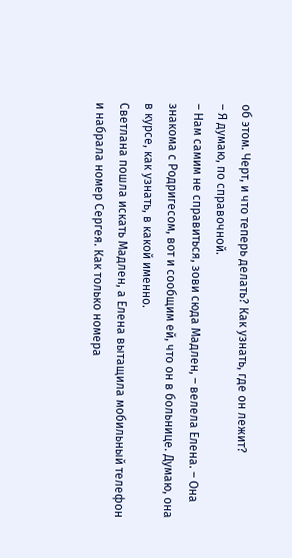об этом. Черт, и что теперь делать? Как узнать, где он лежит?
– Я думаю, по справочной.
– Нам самим не справиться, зови сюда Мадлен, – велела Елена. – Она знакома с Родригесом, вот и сообщим ей, что он в больнице. Думаю, она в курсе, как узнать, в какой именно.
Светлана пошла искать Мадлен, а Елена вытащила мобильный телефон и набрала номер Сергея. Как только номера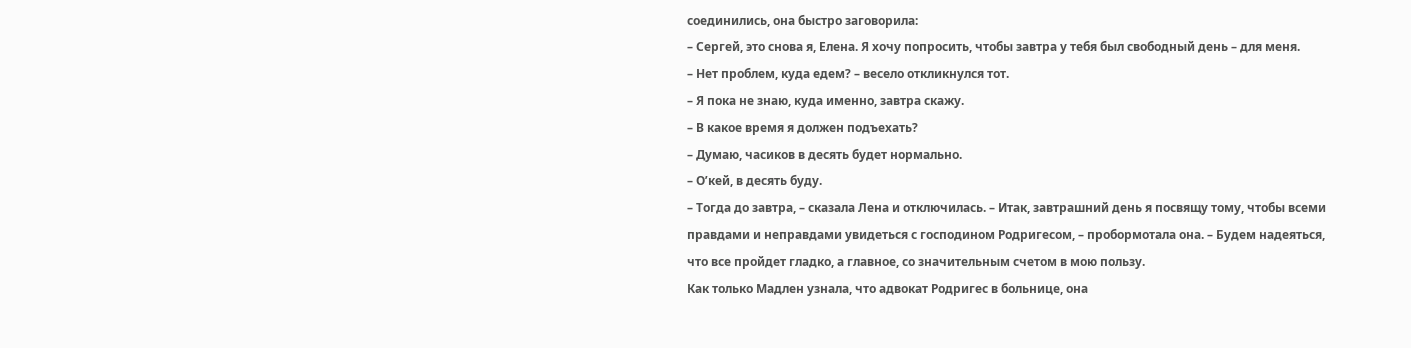соединились, она быстро заговорила:
– Сергей, это снова я, Елена. Я хочу попросить, чтобы завтра у тебя был свободный день – для меня.
– Нет проблем, куда едем? – весело откликнулся тот.
– Я пока не знаю, куда именно, завтра скажу.
– В какое время я должен подъехать?
– Думаю, часиков в десять будет нормально.
– О’кей, в десять буду.
– Тогда до завтра, – сказала Лена и отключилась. – Итак, завтрашний день я посвящу тому, чтобы всеми правдами и неправдами увидеться с господином Родригесом, – пробормотала она. – Будем надеяться, что все пройдет гладко, а главное, со значительным счетом в мою пользу.
Как только Мадлен узнала, что адвокат Родригес в больнице, она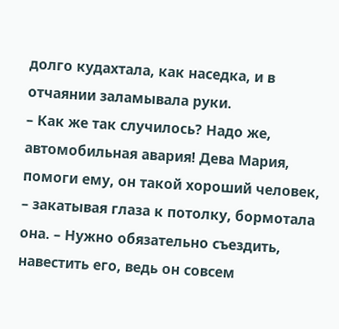долго кудахтала, как наседка, и в отчаянии заламывала руки.
– Как же так случилось? Надо же, автомобильная авария! Дева Мария, помоги ему, он такой хороший человек, – закатывая глаза к потолку, бормотала она. – Нужно обязательно съездить, навестить его, ведь он совсем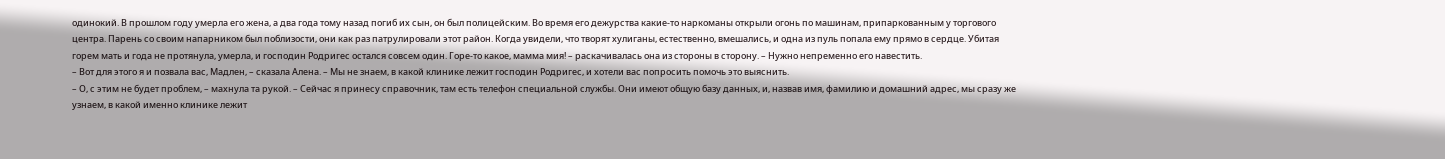одинокий. В прошлом году умерла его жена, а два года тому назад погиб их сын, он был полицейским. Во время его дежурства какие-то наркоманы открыли огонь по машинам, припаркованным у торгового центра. Парень со своим напарником был поблизости, они как раз патрулировали этот район. Когда увидели, что творят хулиганы, естественно, вмешались, и одна из пуль попала ему прямо в сердце. Убитая горем мать и года не протянула, умерла, и господин Родригес остался совсем один. Горе-то какое, мамма мия! – раскачивалась она из стороны в сторону. – Нужно непременно его навестить.
– Вот для этого я и позвала вас, Мадлен, – сказала Алена. – Мы не знаем, в какой клинике лежит господин Родригес, и хотели вас попросить помочь это выяснить.
– О, с этим не будет проблем, – махнула та рукой. – Сейчас я принесу справочник, там есть телефон специальной службы. Они имеют общую базу данных, и, назвав имя, фамилию и домашний адрес, мы сразу же узнаем, в какой именно клинике лежит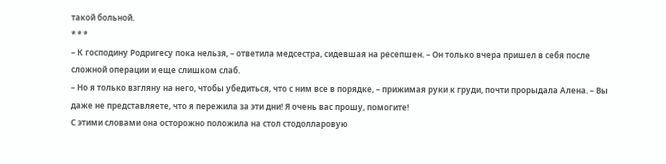такой больной.
* * *
– К господину Родригесу пока нельзя, – ответила медсестра, сидевшая на ресепшен. – Он только вчера пришел в себя после сложной операции и еще слишком слаб.
– Но я только взгляну на него, чтобы убедиться, что с ним все в порядке, – прижимая руки к груди, почти прорыдала Алена. – Вы даже не представляете, что я пережила за эти дни! Я очень вас прошу, помогите!
С этими словами она осторожно положила на стол стодолларовую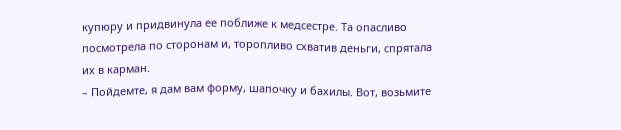купюру и придвинула ее поближе к медсестре. Та опасливо посмотрела по сторонам и, торопливо схватив деньги, спрятала их в карман.
– Пойдемте, я дам вам форму, шапочку и бахилы. Вот, возьмите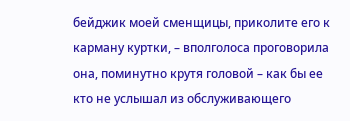бейджик моей сменщицы, приколите его к карману куртки, – вполголоса проговорила она, поминутно крутя головой – как бы ее кто не услышал из обслуживающего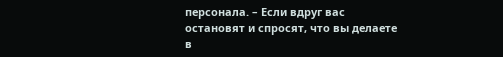персонала. – Если вдруг вас остановят и спросят, что вы делаете в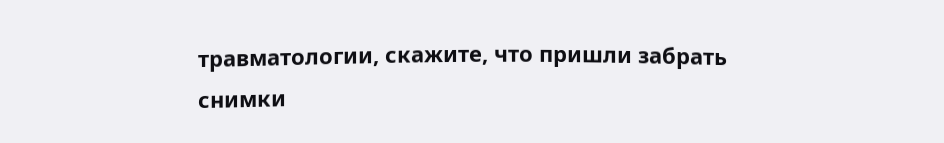травматологии, скажите, что пришли забрать снимки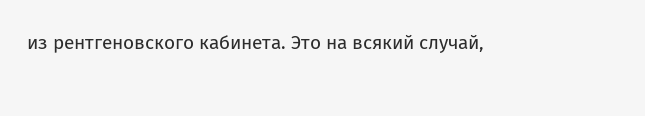из рентгеновского кабинета. Это на всякий случай,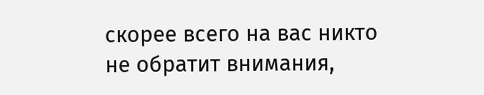скорее всего на вас никто не обратит внимания,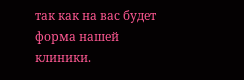так как на вас будет форма нашей клиники.